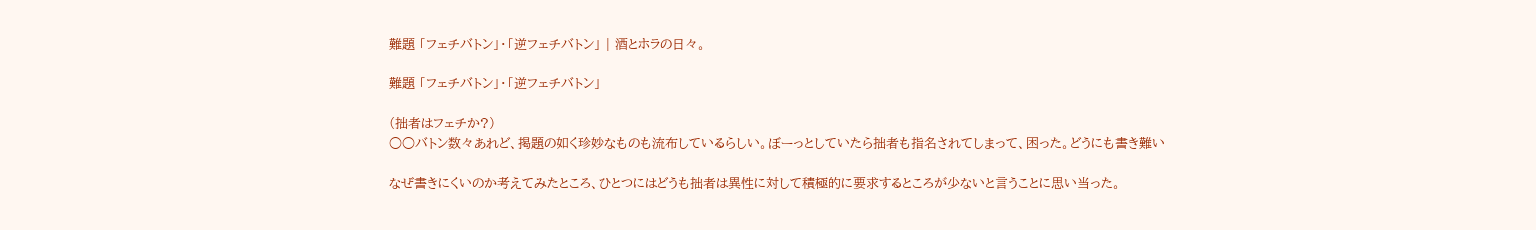難題 「フェチバトン」・「逆フェチバトン」 | 酒とホラの日々。

難題 「フェチバトン」・「逆フェチバトン」

(拙者はフェチか?)
○○バトン数々あれど、掲題の如く珍妙なものも流布しているらしい。ぼーっとしていたら拙者も指名されてしまって、困った。どうにも書き難い

なぜ書きにくいのか考えてみたところ、ひとつにはどうも拙者は異性に対して積極的に要求するところが少ないと言うことに思い当った。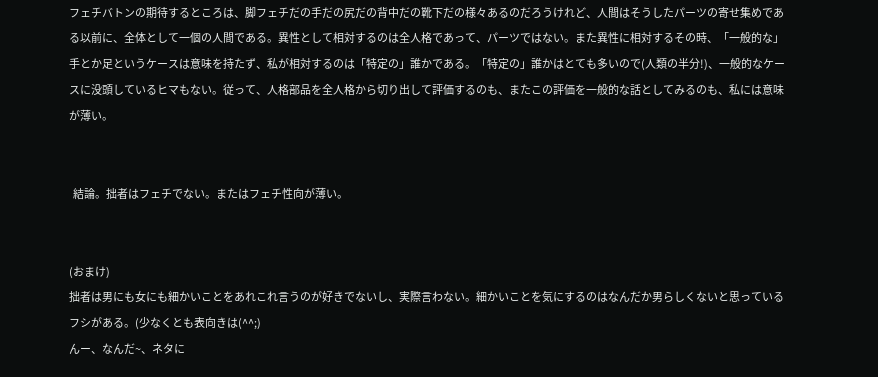フェチバトンの期待するところは、脚フェチだの手だの尻だの背中だの靴下だの様々あるのだろうけれど、人間はそうしたパーツの寄せ集めである以前に、全体として一個の人間である。異性として相対するのは全人格であって、パーツではない。また異性に相対するその時、「一般的な」手とか足というケースは意味を持たず、私が相対するのは「特定の」誰かである。「特定の」誰かはとても多いので(人類の半分!)、一般的なケースに没頭しているヒマもない。従って、人格部品を全人格から切り出して評価するのも、またこの評価を一般的な話としてみるのも、私には意味が薄い。


  結論。拙者はフェチでない。またはフェチ性向が薄い。


(おまけ)
拙者は男にも女にも細かいことをあれこれ言うのが好きでないし、実際言わない。細かいことを気にするのはなんだか男らしくないと思っているフシがある。(少なくとも表向きは(^^;)
んー、なんだ~、ネタに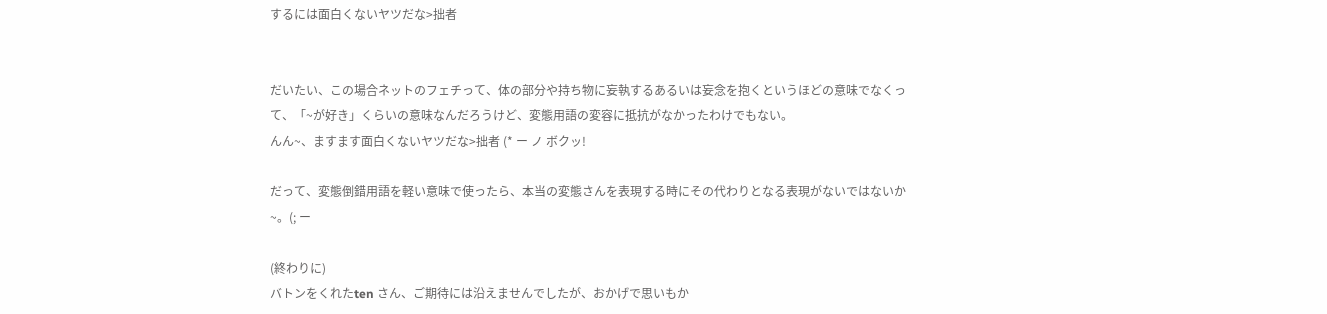するには面白くないヤツだな>拙者


だいたい、この場合ネットのフェチって、体の部分や持ち物に妄執するあるいは妄念を抱くというほどの意味でなくって、「~が好き」くらいの意味なんだろうけど、変態用語の変容に抵抗がなかったわけでもない。
んん~、ますます面白くないヤツだな>拙者 (* ー ノ ボクッ!

だって、変態倒錯用語を軽い意味で使ったら、本当の変態さんを表現する時にその代わりとなる表現がないではないか~。(; ー

(終わりに)
バトンをくれたten さん、ご期待には沿えませんでしたが、おかげで思いもか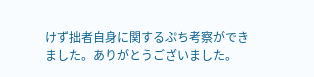けず拙者自身に関するぷち考察ができました。ありがとうございました。